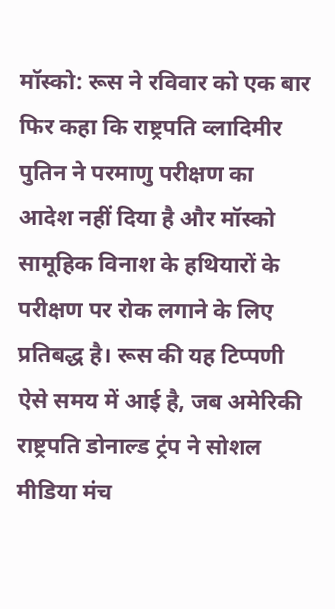मॉस्को: रूस ने रविवार को एक बार फिर कहा कि राष्ट्रपति व्लादिमीर पुतिन ने परमाणु परीक्षण का आदेश नहीं दिया है और मॉस्को सामूहिक विनाश के हथियारों के परीक्षण पर रोक लगाने के लिए प्रतिबद्ध है। रूस की यह टिप्पणी ऐसे समय में आई है, जब अमेरिकी राष्ट्रपति डोनाल्ड ट्रंप ने सोशल मीडिया मंच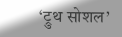‘ट्रुथ सोशल’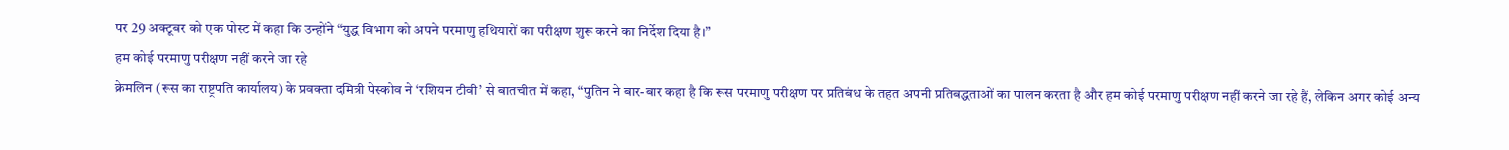पर 29 अक्टूबर को एक पोस्ट में कहा कि उन्होंने “युद्ध विभाग को अपने परमाणु हथियारों का परीक्षण शुरू करने का निर्देश दिया है।”
हम कोई परमाणु परीक्षण नहीं करने जा रहे
क्रेमलिन (रूस का राष्ट्रपति कार्यालय) के प्रवक्ता दमित्री पेस्कोव ने ‘रशियन टीवी’ से बातचीत में कहा, “पुतिन ने बार-बार कहा है कि रूस परमाणु परीक्षण पर प्रतिबंध के तहत अपनी प्रतिबद्धताओं का पालन करता है और हम कोई परमाणु परीक्षण नहीं करने जा रहे हैं, लेकिन अगर कोई अन्य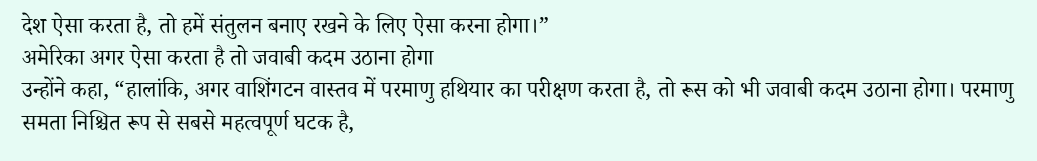देश ऐसा करता है, तो हमें संतुलन बनाए रखने के लिए ऐसा करना होगा।”
अमेरिका अगर ऐसा करता है तो जवाबी कदम उठाना होगा
उन्होंने कहा, “हालांकि, अगर वाशिंगटन वास्तव में परमाणु हथियार का परीक्षण करता है, तो रूस को भी जवाबी कदम उठाना होगा। परमाणु समता निश्चित रूप से सबसे महत्वपूर्ण घटक है,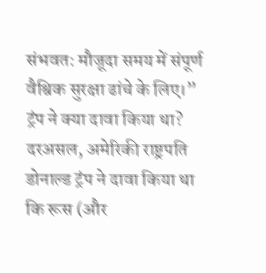संभवत: मौजूदा समय में संपूर्ण वैश्विक सुरक्षा ढांचे के लिए।”
ट्रंप ने क्या दावा किया था?
दरअसल, अमेरिकी राष्ट्रपति डोनाल्ड ट्रंप ने दावा किया था कि रूस (और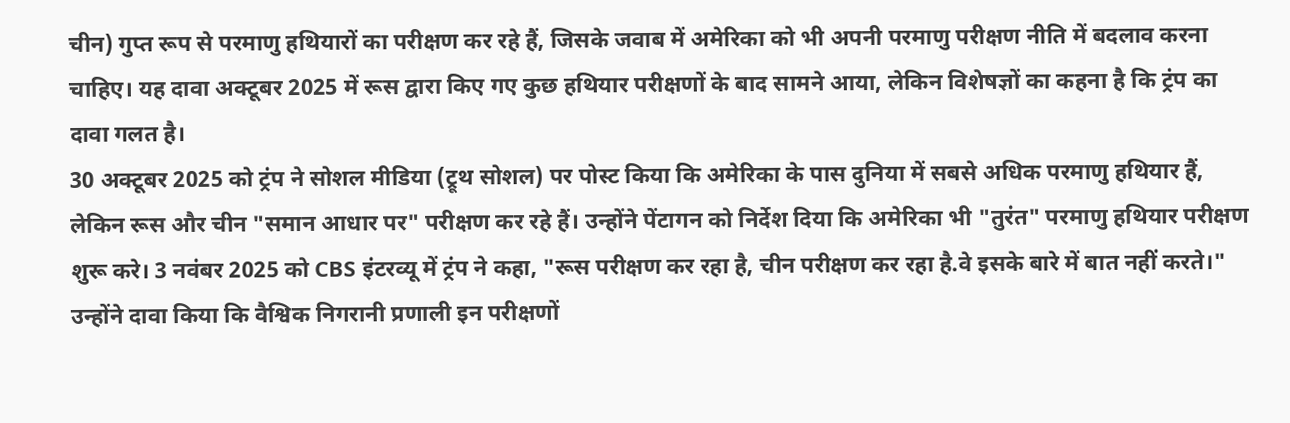चीन) गुप्त रूप से परमाणु हथियारों का परीक्षण कर रहे हैं, जिसके जवाब में अमेरिका को भी अपनी परमाणु परीक्षण नीति में बदलाव करना चाहिए। यह दावा अक्टूबर 2025 में रूस द्वारा किए गए कुछ हथियार परीक्षणों के बाद सामने आया, लेकिन विशेषज्ञों का कहना है कि ट्रंप का दावा गलत है।
30 अक्टूबर 2025 को ट्रंप ने सोशल मीडिया (ट्रूथ सोशल) पर पोस्ट किया कि अमेरिका के पास दुनिया में सबसे अधिक परमाणु हथियार हैं, लेकिन रूस और चीन "समान आधार पर" परीक्षण कर रहे हैं। उन्होंने पेंटागन को निर्देश दिया कि अमेरिका भी "तुरंत" परमाणु हथियार परीक्षण शुरू करे। 3 नवंबर 2025 को CBS इंटरव्यू में ट्रंप ने कहा, "रूस परीक्षण कर रहा है, चीन परीक्षण कर रहा है.वे इसके बारे में बात नहीं करते।" उन्होंने दावा किया कि वैश्विक निगरानी प्रणाली इन परीक्षणों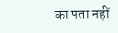का पता नहीं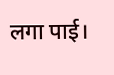लगा पाई।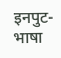इनपुट-भाषा